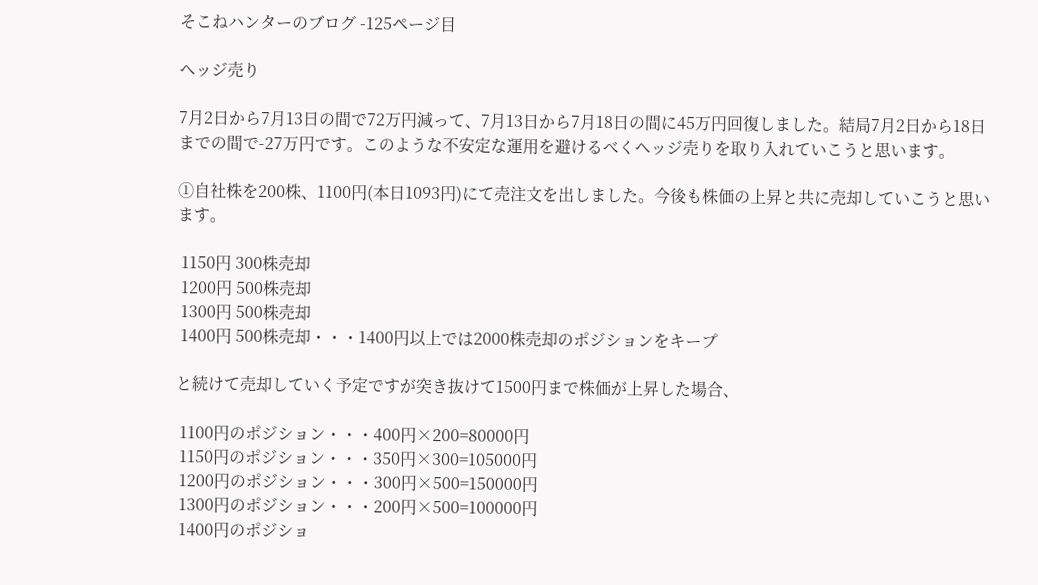そこねハンターのブログ -125ページ目

ヘッジ売り

7月2日から7月13日の間で72万円減って、7月13日から7月18日の間に45万円回復しました。結局7月2日から18日までの間で-27万円です。このような不安定な運用を避けるべくヘッジ売りを取り入れていこうと思います。

①自社株を200株、1100円(本日1093円)にて売注文を出しました。今後も株価の上昇と共に売却していこうと思います。

 1150円 300株売却
 1200円 500株売却
 1300円 500株売却
 1400円 500株売却・・・1400円以上では2000株売却のポジションをキープ

と続けて売却していく予定ですが突き抜けて1500円まで株価が上昇した場合、

 1100円のポジション・・・400円×200=80000円
 1150円のポジション・・・350円×300=105000円
 1200円のポジション・・・300円×500=150000円
 1300円のポジション・・・200円×500=100000円
 1400円のポジショ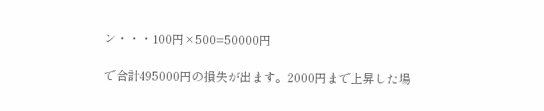ン・・・100円×500=50000円

で合計495000円の損失が出ます。2000円まで上昇した場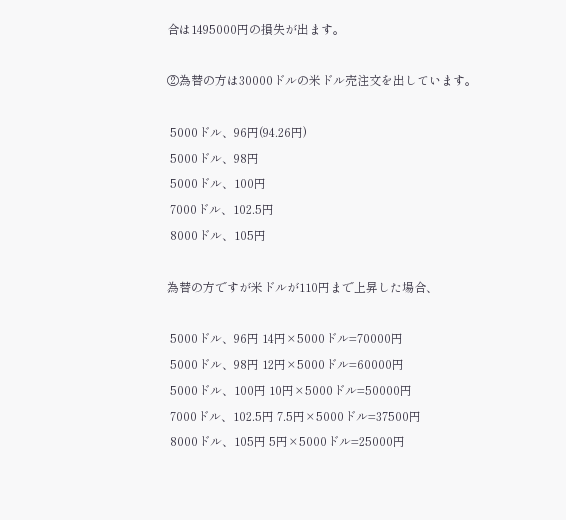合は1495000円の損失が出ます。

②為替の方は30000ドルの米ドル売注文を出しています。

 5000ドル、96円(94.26円)
 5000ドル、98円
 5000ドル、100円
 7000ドル、102.5円
 8000ドル、105円

為替の方ですが米ドルが110円まで上昇した場合、

 5000ドル、96円 14円×5000ドル=70000円
 5000ドル、98円 12円×5000ドル=60000円
 5000ドル、100円 10円×5000ドル=50000円
 7000ドル、102.5円 7.5円×5000ドル=37500円
 8000ドル、105円 5円×5000ドル=25000円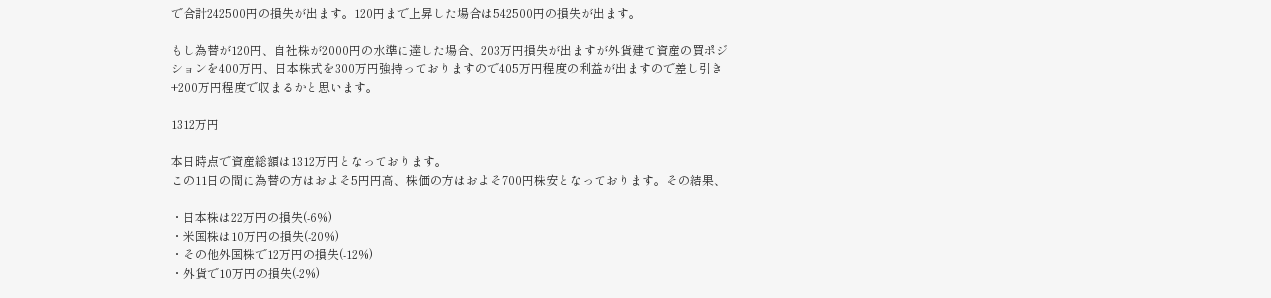で合計242500円の損失が出ます。120円まで上昇した場合は542500円の損失が出ます。

もし為替が120円、自社株が2000円の水準に達した場合、203万円損失が出ますが外貨建て資産の買ポジションを400万円、日本株式を300万円強持っておりますので405万円程度の利益が出ますので差し引き+200万円程度で収まるかと思います。

1312万円

本日時点で資産総額は1312万円となっております。
この11日の間に為替の方はおよそ5円円高、株価の方はおよそ700円株安となっております。その結果、

・日本株は22万円の損失(-6%)
・米国株は10万円の損失(-20%)
・その他外国株で12万円の損失(-12%)
・外貨で10万円の損失(-2%)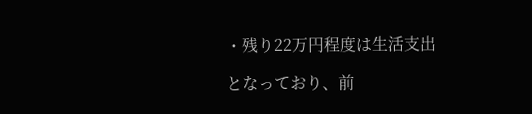・残り22万円程度は生活支出

となっており、前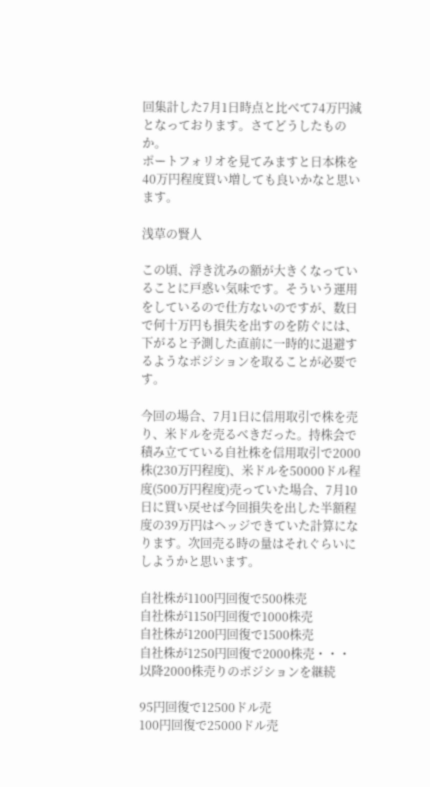回集計した7月1日時点と比べて74万円減となっております。さてどうしたものか。
ポートフォリオを見てみますと日本株を40万円程度買い増しても良いかなと思います。

浅草の賢人

この頃、浮き沈みの額が大きくなっていることに戸惑い気味です。そういう運用をしているので仕方ないのですが、数日で何十万円も損失を出すのを防ぐには、下がると予測した直前に一時的に退避するようなポジションを取ることが必要です。

今回の場合、7月1日に信用取引で株を売り、米ドルを売るべきだった。持株会で積み立てている自社株を信用取引で2000株(230万円程度)、米ドルを50000ドル程度(500万円程度)売っていた場合、7月10日に買い戻せば今回損失を出した半額程度の39万円はヘッジできていた計算になります。次回売る時の量はそれぐらいにしようかと思います。

自社株が1100円回復で500株売
自社株が1150円回復で1000株売
自社株が1200円回復で1500株売
自社株が1250円回復で2000株売・・・以降2000株売りのポジションを継続

95円回復で12500ドル売
100円回復で25000ドル売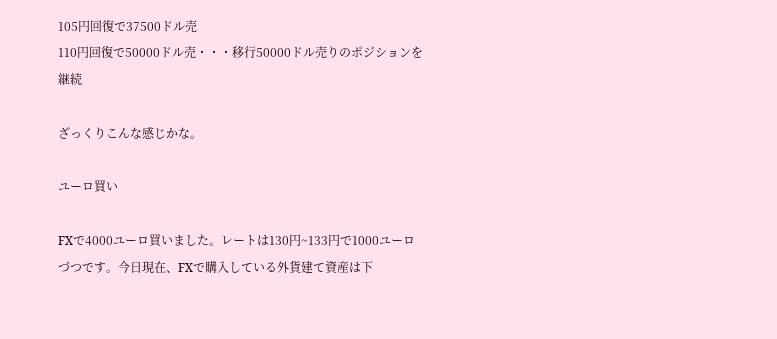105円回復で37500ドル売
110円回復で50000ドル売・・・移行50000ドル売りのポジションを継続

ざっくりこんな感じかな。

ユーロ買い

FXで4000ユーロ買いました。レートは130円~133円で1000ユーロづつです。今日現在、FXで購入している外貨建て資産は下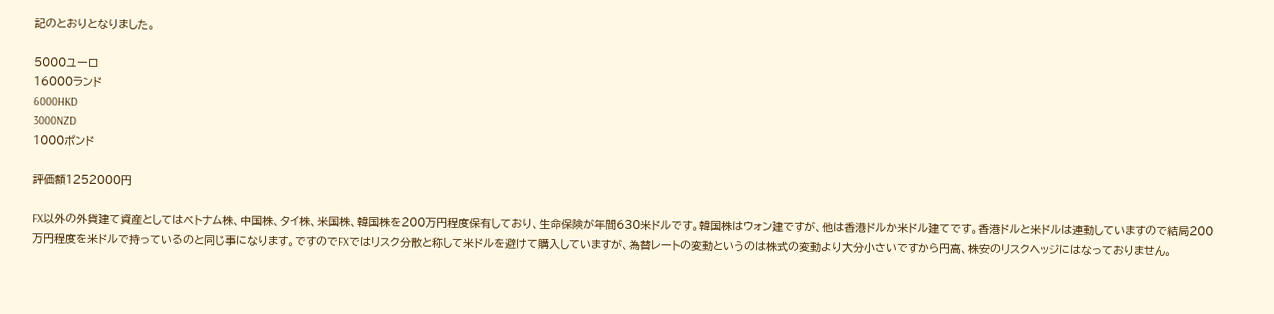記のとおりとなりました。

5000ユーロ
16000ランド
6000HKD
3000NZD
1000ポンド

評価額1252000円

FX以外の外貨建て資産としてはベトナム株、中国株、タイ株、米国株、韓国株を200万円程度保有しており、生命保険が年間630米ドルです。韓国株はウォン建ですが、他は香港ドルか米ドル建てです。香港ドルと米ドルは連動していますので結局200万円程度を米ドルで持っているのと同じ事になります。ですのでFXではリスク分散と称して米ドルを避けて購入していますが、為替レートの変動というのは株式の変動より大分小さいですから円高、株安のリスクヘッジにはなっておりません。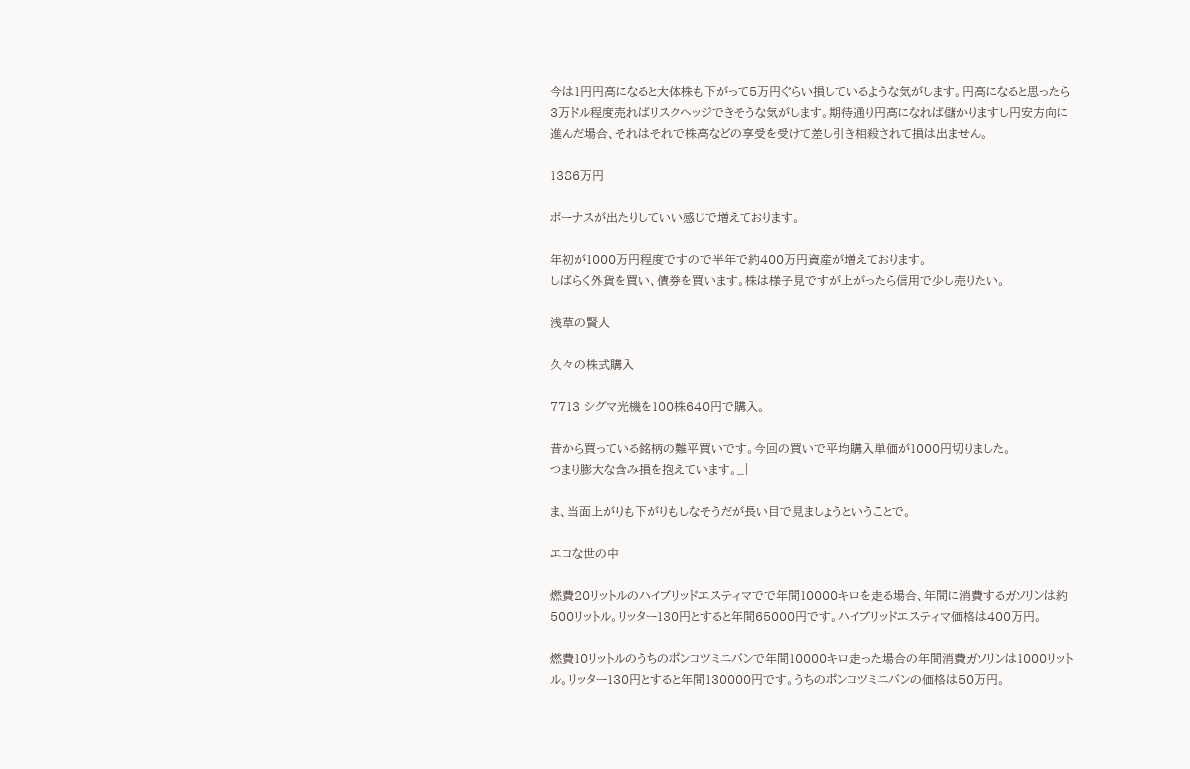今は1円円高になると大体株も下がって5万円ぐらい損しているような気がします。円高になると思ったら3万ドル程度売ればリスクヘッジできそうな気がします。期待通り円高になれば儲かりますし円安方向に進んだ場合、それはそれで株高などの享受を受けて差し引き相殺されて損は出ません。

1386万円

ボーナスが出たりしていい感じで増えております。

年初が1000万円程度ですので半年で約400万円資産が増えております。
しばらく外貨を買い、債券を買います。株は様子見ですが上がったら信用で少し売りたい。

浅草の賢人

久々の株式購入

7713 シグマ光機を100株640円で購入。

昔から買っている銘柄の難平買いです。今回の買いで平均購入単価が1000円切りました。
つまり膨大な含み損を抱えています。_|

ま、当面上がりも下がりもしなそうだが長い目で見ましょうということで。

エコな世の中

燃費20リットルのハイブリッドエスティマでで年間10000キロを走る場合、年間に消費するガソリンは約500リットル。リッター130円とすると年間65000円です。ハイブリッドエスティマ価格は400万円。

燃費10リットルのうちのポンコツミニバンで年間10000キロ走った場合の年間消費ガソリンは1000リットル。リッター130円とすると年間130000円です。うちのポンコツミニバンの価格は50万円。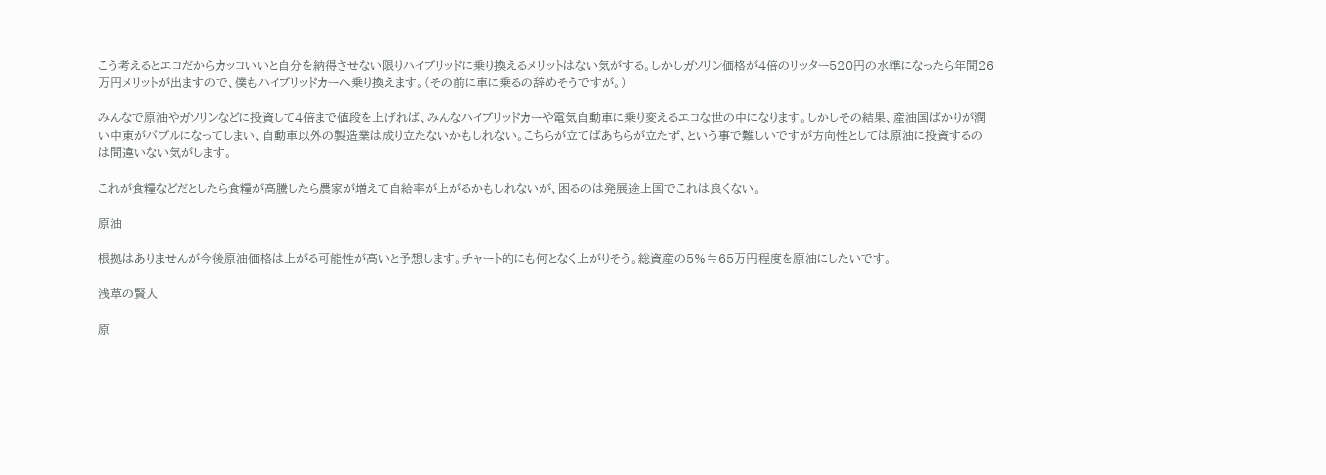こう考えるとエコだからカッコいいと自分を納得させない限りハイブリッドに乗り換えるメリットはない気がする。しかしガソリン価格が4倍のリッター520円の水準になったら年間26万円メリットが出ますので、僕もハイブリッドカーへ乗り換えます。(その前に車に乗るの辞めそうですが。)

みんなで原油やガソリンなどに投資して4倍まで値段を上げれば、みんなハイブリッドカーや電気自動車に乗り変えるエコな世の中になります。しかしその結果、産油国ばかりが潤い中東がバブルになってしまい、自動車以外の製造業は成り立たないかもしれない。こちらが立てばあちらが立たず、という事で難しいですが方向性としては原油に投資するのは間違いない気がします。

これが食糧などだとしたら食糧が高騰したら農家が増えて自給率が上がるかもしれないが、困るのは発展途上国でこれは良くない。

原油

根拠はありませんが今後原油価格は上がる可能性が高いと予想します。チャート的にも何となく上がりそう。総資産の5%≒65万円程度を原油にしたいです。

浅草の賢人

原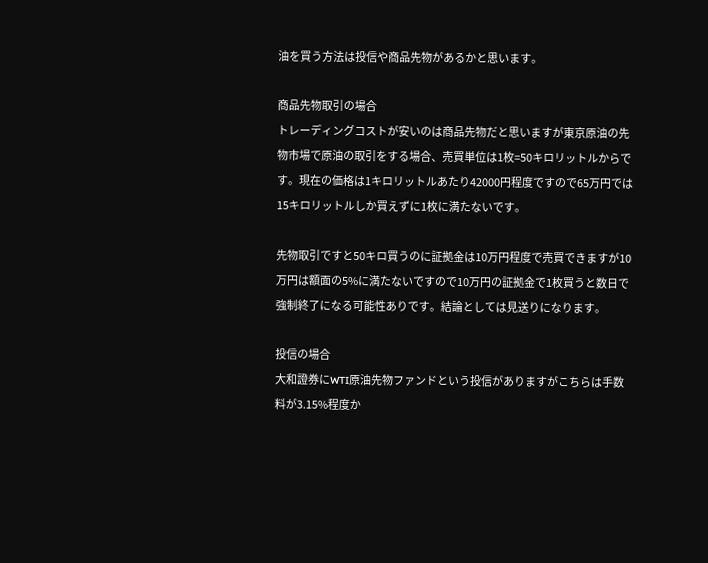油を買う方法は投信や商品先物があるかと思います。

商品先物取引の場合
トレーディングコストが安いのは商品先物だと思いますが東京原油の先物市場で原油の取引をする場合、売買単位は1枚=50キロリットルからです。現在の価格は1キロリットルあたり42000円程度ですので65万円では15キロリットルしか買えずに1枚に満たないです。

先物取引ですと50キロ買うのに証拠金は10万円程度で売買できますが10万円は額面の5%に満たないですので10万円の証拠金で1枚買うと数日で強制終了になる可能性ありです。結論としては見送りになります。

投信の場合
大和證券にWTI原油先物ファンドという投信がありますがこちらは手数料が3.15%程度か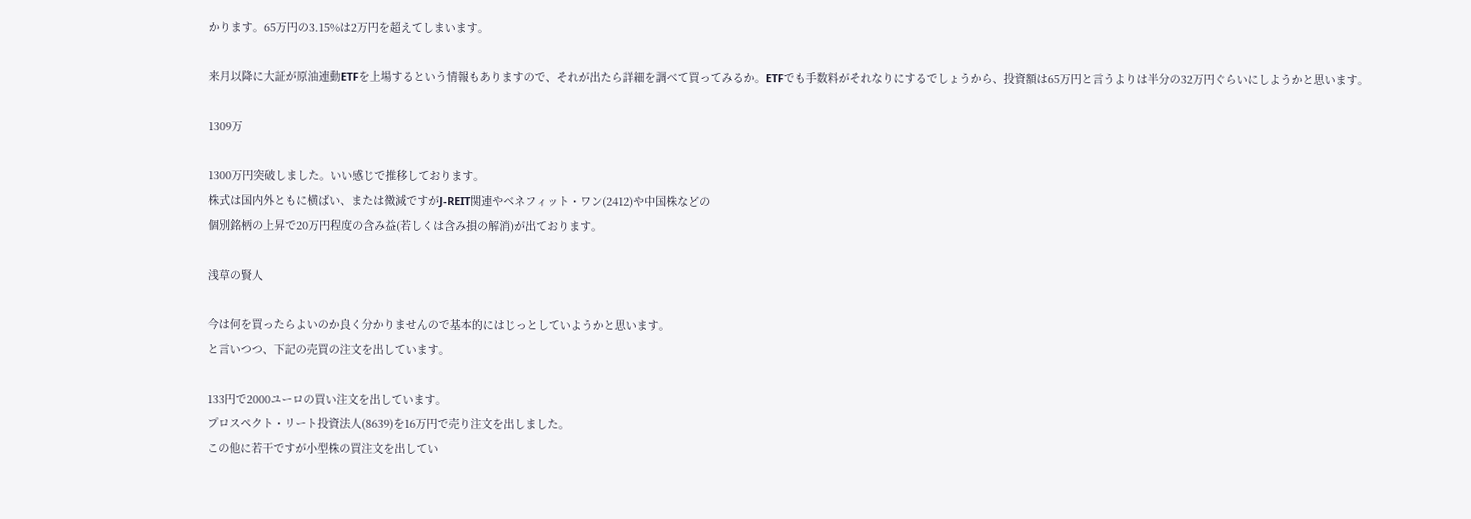かります。65万円の3.15%は2万円を超えてしまいます。

来月以降に大証が原油連動ETFを上場するという情報もありますので、それが出たら詳細を調べて買ってみるか。ETFでも手数料がそれなりにするでしょうから、投資額は65万円と言うよりは半分の32万円ぐらいにしようかと思います。

1309万

1300万円突破しました。いい感じで推移しております。
株式は国内外ともに横ばい、または微減ですがJ-REIT関連やベネフィット・ワン(2412)や中国株などの
個別銘柄の上昇で20万円程度の含み益(若しくは含み損の解消)が出ております。

浅草の賢人

今は何を買ったらよいのか良く分かりませんので基本的にはじっとしていようかと思います。
と言いつつ、下記の売買の注文を出しています。

133円で2000ユーロの買い注文を出しています。
プロスペクト・リート投資法人(8639)を16万円で売り注文を出しました。
この他に若干ですが小型株の買注文を出してい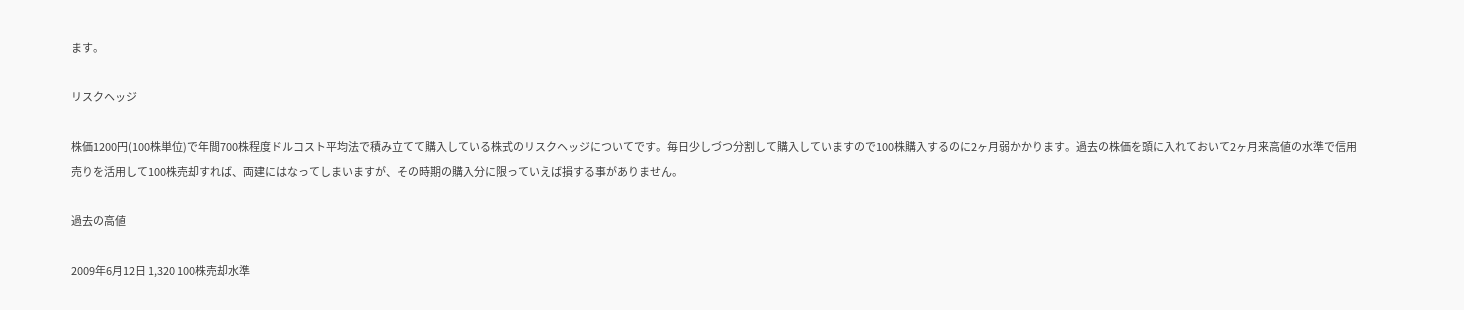ます。

リスクヘッジ

株価1200円(100株単位)で年間700株程度ドルコスト平均法で積み立てて購入している株式のリスクヘッジについてです。毎日少しづつ分割して購入していますので100株購入するのに2ヶ月弱かかります。過去の株価を頭に入れておいて2ヶ月来高値の水準で信用売りを活用して100株売却すれば、両建にはなってしまいますが、その時期の購入分に限っていえば損する事がありません。

過去の高値

2009年6月12日 1,320 100株売却水準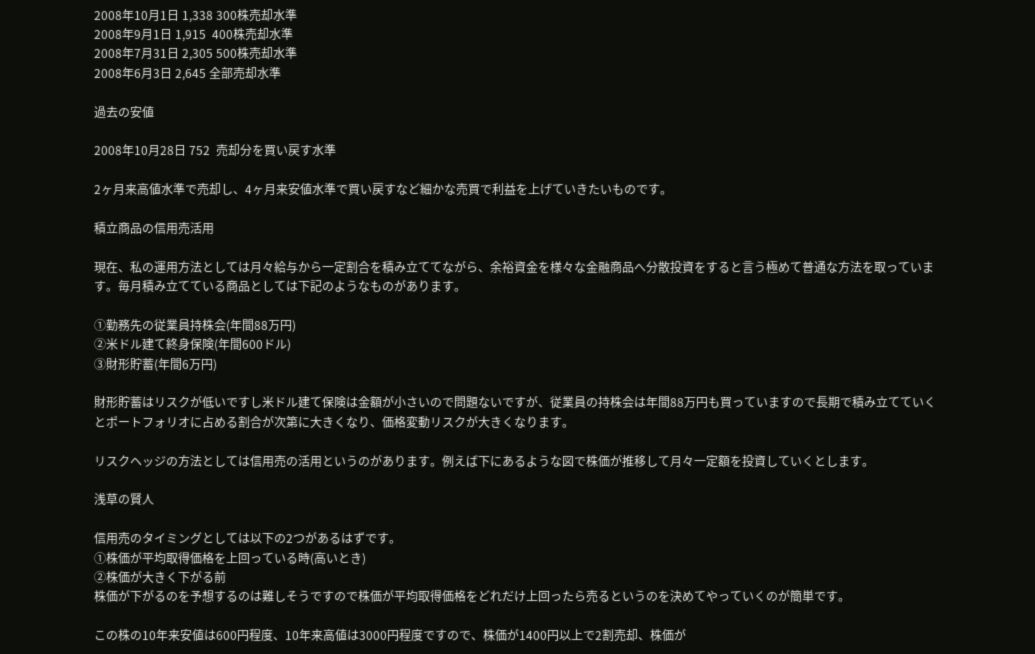2008年10月1日 1,338 300株売却水準
2008年9月1日 1,915  400株売却水準
2008年7月31日 2,305 500株売却水準
2008年6月3日 2,645 全部売却水準

過去の安値

2008年10月28日 752  売却分を買い戻す水準

2ヶ月来高値水準で売却し、4ヶ月来安値水準で買い戻すなど細かな売買で利益を上げていきたいものです。

積立商品の信用売活用

現在、私の運用方法としては月々給与から一定割合を積み立ててながら、余裕資金を様々な金融商品へ分散投資をすると言う極めて普通な方法を取っています。毎月積み立てている商品としては下記のようなものがあります。

①勤務先の従業員持株会(年間88万円)
②米ドル建て終身保険(年間600ドル)
③財形貯蓄(年間6万円)

財形貯蓄はリスクが低いですし米ドル建て保険は金額が小さいので問題ないですが、従業員の持株会は年間88万円も買っていますので長期で積み立てていくとポートフォリオに占める割合が次第に大きくなり、価格変動リスクが大きくなります。

リスクヘッジの方法としては信用売の活用というのがあります。例えば下にあるような図で株価が推移して月々一定額を投資していくとします。

浅草の賢人

信用売のタイミングとしては以下の2つがあるはずです。
①株価が平均取得価格を上回っている時(高いとき)
②株価が大きく下がる前
株価が下がるのを予想するのは難しそうですので株価が平均取得価格をどれだけ上回ったら売るというのを決めてやっていくのが簡単です。

この株の10年来安値は600円程度、10年来高値は3000円程度ですので、株価が1400円以上で2割売却、株価が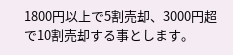1800円以上で5割売却、3000円超で10割売却する事とします。